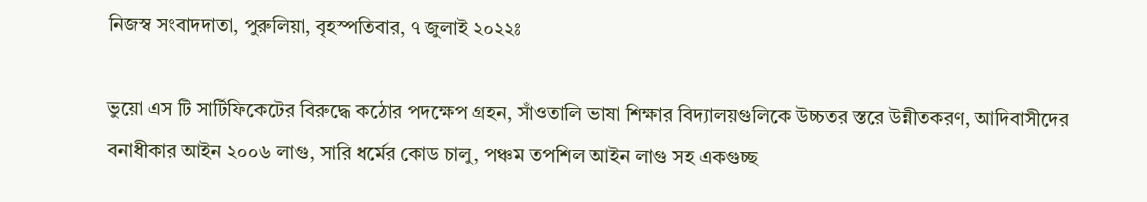নিজস্ব সংবাদদাতা, পুরুলিয়া, বৃহস্পতিবার, ৭ জুলাই ২০২২ঃ

ভুয়ো এস টি সার্টিফিকেটের বিরুদ্ধে কঠোর পদক্ষেপ গ্রহন, সাঁওতালি ভাষা শিক্ষার বিদ্যালয়গুলিকে উচ্চতর স্তরে উন্নীতকরণ, আদিবাসীদের বনাধীকার আইন ২০০৬ লাগু, সারি ধর্মের কোড চালু, পঞ্চম তপশিল আইন লাগু সহ একগুচ্ছ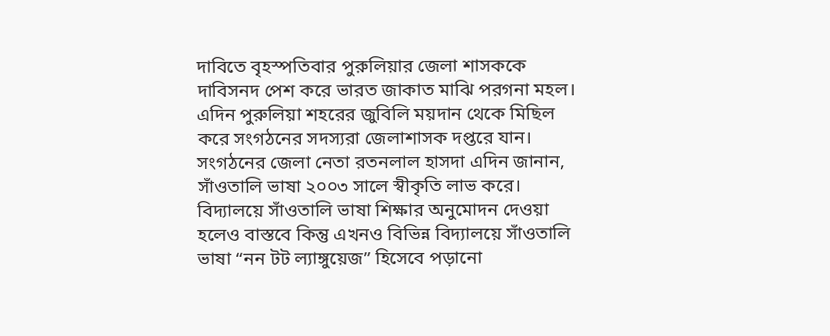দাবিতে বৃহস্পতিবার পুরুলিয়ার জেলা শাসককে দাবিসনদ পেশ করে ভারত জাকাত মাঝি পরগনা মহল। এদিন পুরুলিয়া শহরের জুবিলি ময়দান থেকে মিছিল করে সংগঠনের সদস্যরা জেলাশাসক দপ্তরে যান। সংগঠনের জেলা নেতা রতনলাল হাসদা এদিন জানান, সাঁওতালি ভাষা ২০০৩ সালে স্বীকৃতি লাভ করে। বিদ্যালয়ে সাঁওতালি ভাষা শিক্ষার অনুমোদন দেওয়া হলেও বাস্তবে কিন্তু এখনও বিভিন্ন বিদ্যালয়ে সাঁওতালি ভাষা “নন টট ল্যাঙ্গুয়েজ” হিসেবে পড়ানো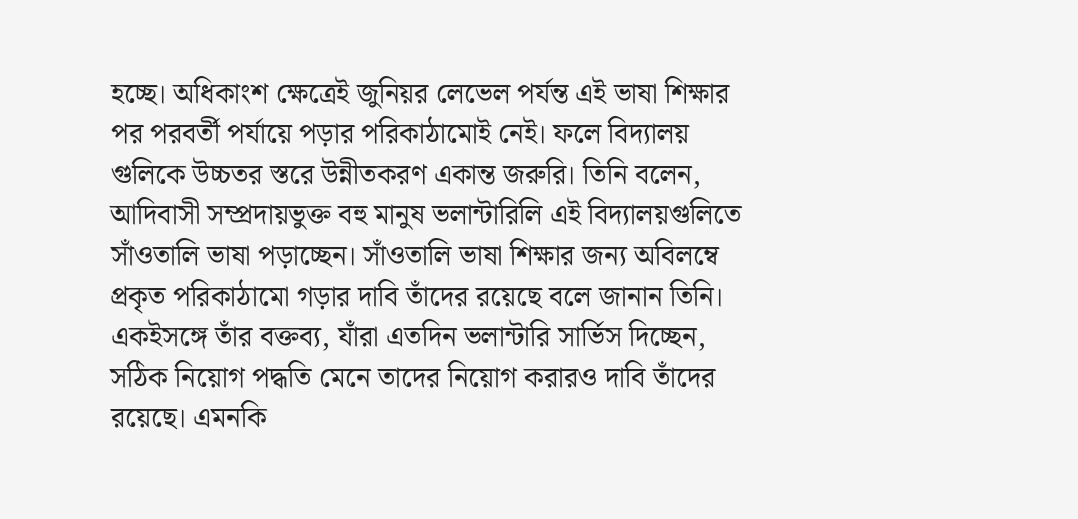হচ্ছে। অধিকাংশ ক্ষেত্রেই জুনিয়র লেভেল পর্যন্ত এই ভাষা শিক্ষার পর পরবর্তী পর্যায়ে পড়ার পরিকাঠামোই নেই। ফলে বিদ্যালয় গুলিকে উচ্চতর স্তরে উন্নীতকরণ একান্ত জরুরি। তিনি বলেন, আদিবাসী সম্প্রদায়ভুক্ত বহু মানুষ ভলান্টারিলি এই বিদ্যালয়গুলিতে সাঁওতালি ভাষা পড়াচ্ছেন। সাঁওতালি ভাষা শিক্ষার জন্য অবিলম্বে প্রকৃত পরিকাঠামো গড়ার দাবি তাঁদের রয়েছে বলে জানান তিনি। একইসঙ্গে তাঁর বক্তব্য, যাঁরা এতদিন ভলান্টারি সার্ভিস দিচ্ছেন, সঠিক নিয়োগ পদ্ধতি মেনে তাদের নিয়োগ করারও দাবি তাঁদের রয়েছে। এমনকি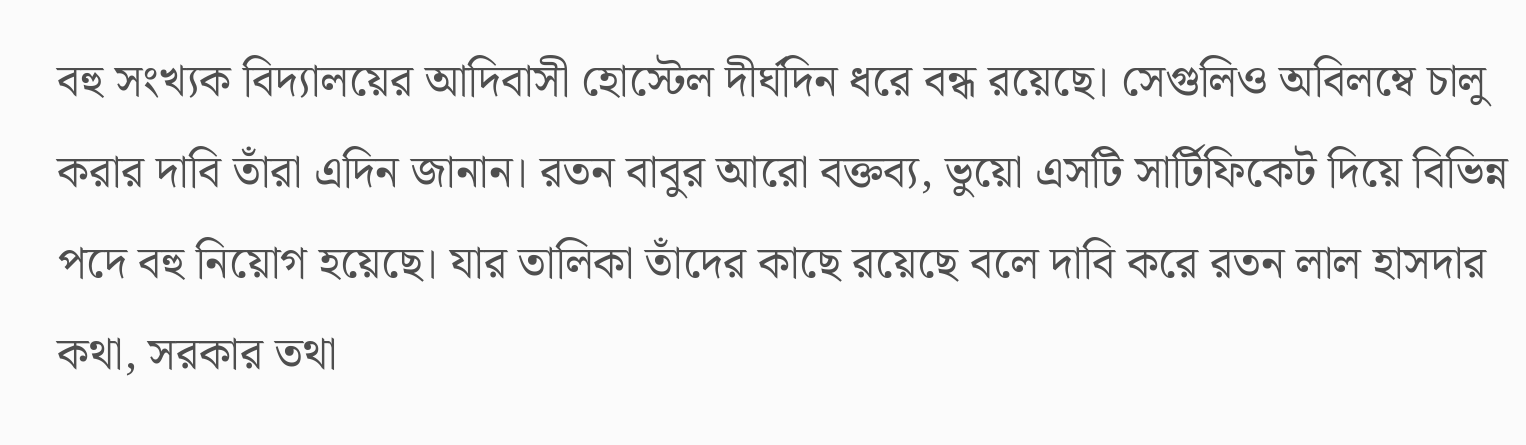বহু সংখ্যক বিদ্যালয়ের আদিবাসী হোস্টেল দীর্ঘদিন ধরে বন্ধ রয়েছে। সেগুলিও অবিলম্বে চালু করার দাবি তাঁরা এদিন জানান। রতন বাবুর আরো বক্তব্য, ভুয়ো এসটি সার্টিফিকেট দিয়ে বিভিন্ন পদে বহু নিয়োগ হয়েছে। যার তালিকা তাঁদের কাছে রয়েছে বলে দাবি করে রতন লাল হাসদার কথা, সরকার তথা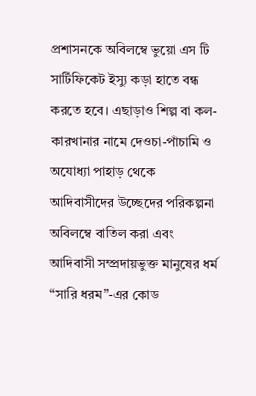প্রশাসনকে অবিলম্বে ভুয়ো এস টি সার্টিফিকেট ইস্যু কড়া হাতে বন্ধ করতে হবে। এছাড়াও শিল্প বা কল-কারখানার নামে দেওচা-পাঁচামি ও অযোধ্যা পাহাড় থেকে আদিবাসীদের উচ্ছেদের পরিকল্পনা অবিলম্বে বাতিল করা এবং আদিবাসী সম্প্রদায়ভুক্ত মানুষের ধর্ম “সারি ধরম”-এর কোড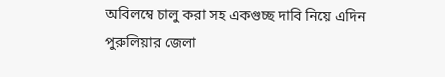অবিলম্বে চালু করা সহ একগুচ্ছ দাবি নিয়ে এদিন পুরুলিয়ার জেলা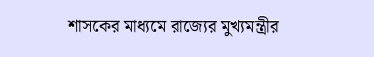শাসকের মাধ্যমে রাজ্যের মুখ্যমন্ত্রীর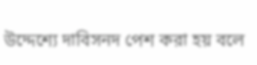উদ্দেশ্যে দাবিসনদ পেশ করা হয় বলে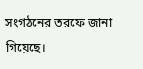সংগঠনের তরফে জানা গিয়েছে।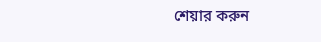শেয়ার করুন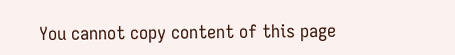You cannot copy content of this page